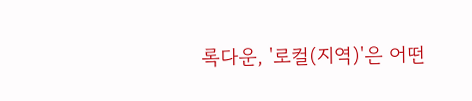록다운, '로컬(지역)'은 어떤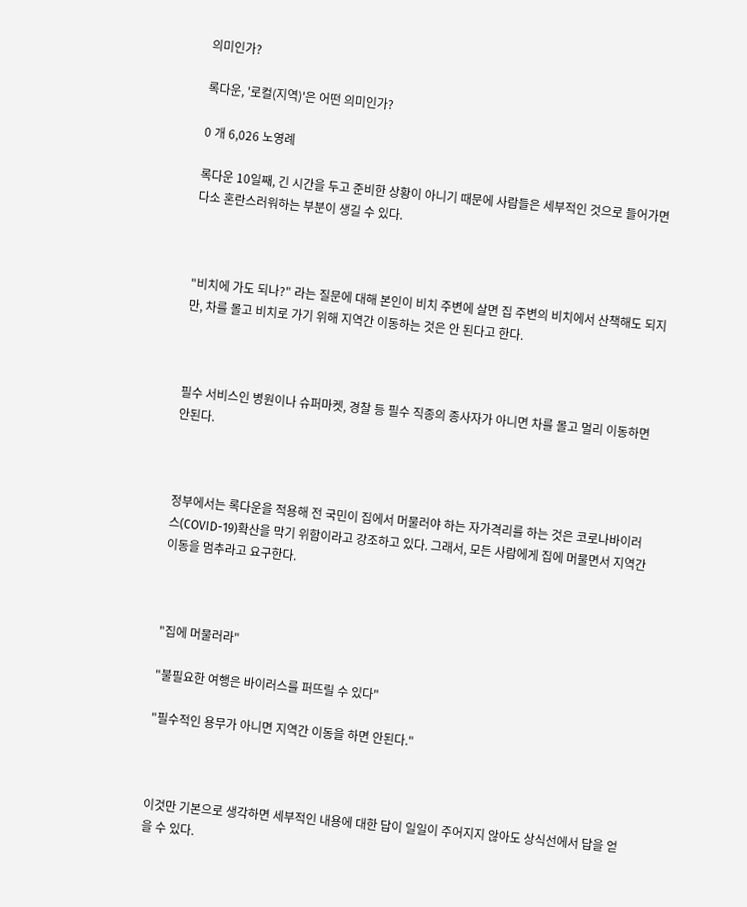의미인가?

록다운, '로컬(지역)'은 어떤 의미인가?

0 개 6,026 노영례

록다운 10일째, 긴 시간을 두고 준비한 상황이 아니기 때문에 사람들은 세부적인 것으로 들어가면 다소 혼란스러워하는 부분이 생길 수 있다.



"비치에 가도 되나?" 라는 질문에 대해 본인이 비치 주변에 살면 집 주변의 비치에서 산책해도 되지만, 차를 몰고 비치로 가기 위해 지역간 이동하는 것은 안 된다고 한다.



필수 서비스인 병원이나 슈퍼마켓, 경찰 등 필수 직종의 종사자가 아니면 차를 몰고 멀리 이동하면 안된다.



정부에서는 록다운을 적용해 전 국민이 집에서 머물러야 하는 자가격리를 하는 것은 코로나바이러스(COVID-19)확산을 막기 위함이라고 강조하고 있다. 그래서, 모든 사람에게 집에 머물면서 지역간 이동을 멈추라고 요구한다.



"집에 머물러라"

"불필요한 여행은 바이러스를 퍼뜨릴 수 있다"

"필수적인 용무가 아니면 지역간 이동을 하면 안된다."



이것만 기본으로 생각하면 세부적인 내용에 대한 답이 일일이 주어지지 않아도 상식선에서 답을 얻을 수 있다.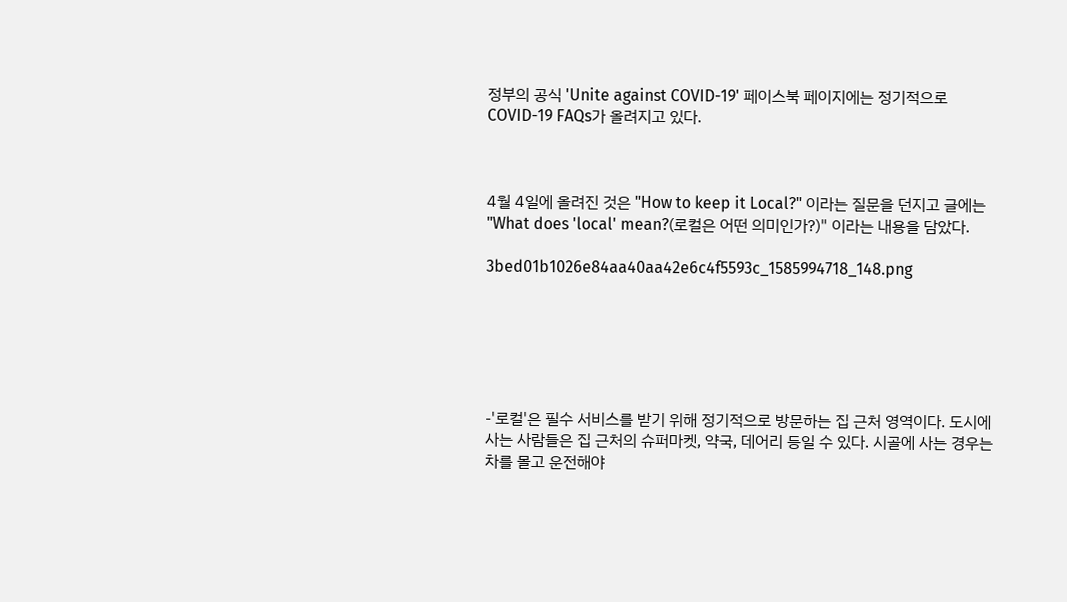정부의 공식 'Unite against COVID-19' 페이스북 페이지에는 정기적으로 COVID-19 FAQs가 올려지고 있다.



4월 4일에 올려진 것은 "How to keep it Local?" 이라는 질문을 던지고 글에는 "What does 'local' mean?(로컬은 어떤 의미인가?)" 이라는 내용을 담았다.

3bed01b1026e84aa40aa42e6c4f5593c_1585994718_148.png






-'로컬'은 필수 서비스를 받기 위해 정기적으로 방문하는 집 근처 영역이다. 도시에 사는 사람들은 집 근처의 슈퍼마켓, 약국, 데어리 등일 수 있다. 시골에 사는 경우는 차를 몰고 운전해야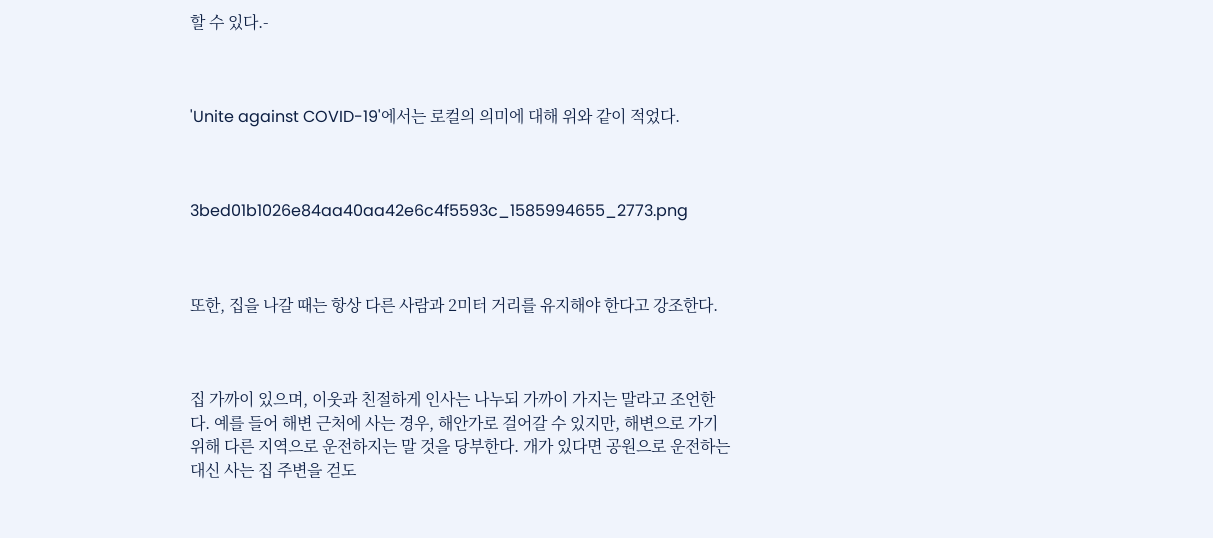할 수 있다.-



'Unite against COVID-19'에서는 로컬의 의미에 대해 위와 같이 적었다.



3bed01b1026e84aa40aa42e6c4f5593c_1585994655_2773.png



또한, 집을 나갈 때는 항상 다른 사람과 2미터 거리를 유지해야 한다고 강조한다.



집 가까이 있으며, 이웃과 친절하게 인사는 나누되 가까이 가지는 말라고 조언한다. 예를 들어 해변 근처에 사는 경우, 해안가로 걸어갈 수 있지만, 해변으로 가기 위해 다른 지역으로 운전하지는 말 것을 당부한다. 개가 있다면 공원으로 운전하는 대신 사는 집 주변을 걷도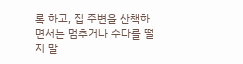록 하고, 집 주변을 산책하면서는 멈추거나 수다를 떨지 말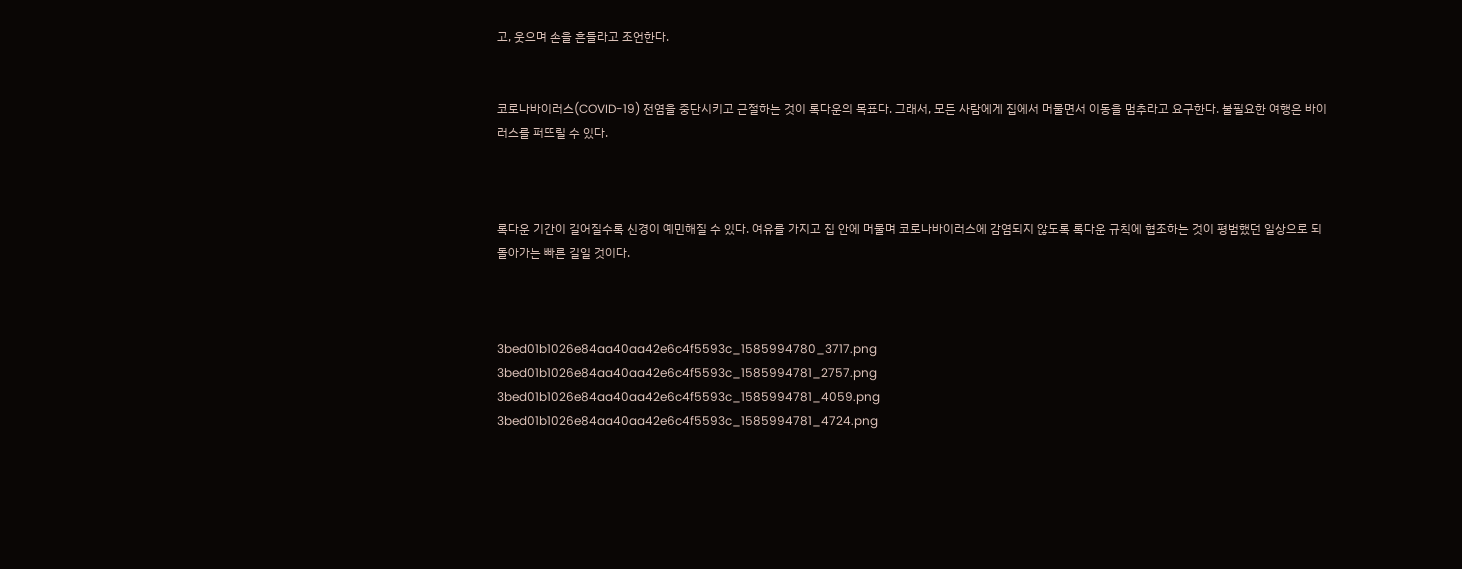고, 웃으며 손을 흔들라고 조언한다.


코로나바이러스(COVID-19) 전염을 중단시키고 근절하는 것이 록다운의 목표다. 그래서, 모든 사람에게 집에서 머물면서 이동을 멈추라고 요구한다. 불필요한 여행은 바이러스를 퍼뜨릴 수 있다.



록다운 기간이 길어질수록 신경이 예민해질 수 있다. 여유를 가지고 집 안에 머물며 코로나바이러스에 감염되지 않도록 록다운 규칙에 협조하는 것이 평범했던 일상으로 되돌아가는 빠른 길일 것이다.



3bed01b1026e84aa40aa42e6c4f5593c_1585994780_3717.png
3bed01b1026e84aa40aa42e6c4f5593c_1585994781_2757.png
3bed01b1026e84aa40aa42e6c4f5593c_1585994781_4059.png
3bed01b1026e84aa40aa42e6c4f5593c_1585994781_4724.png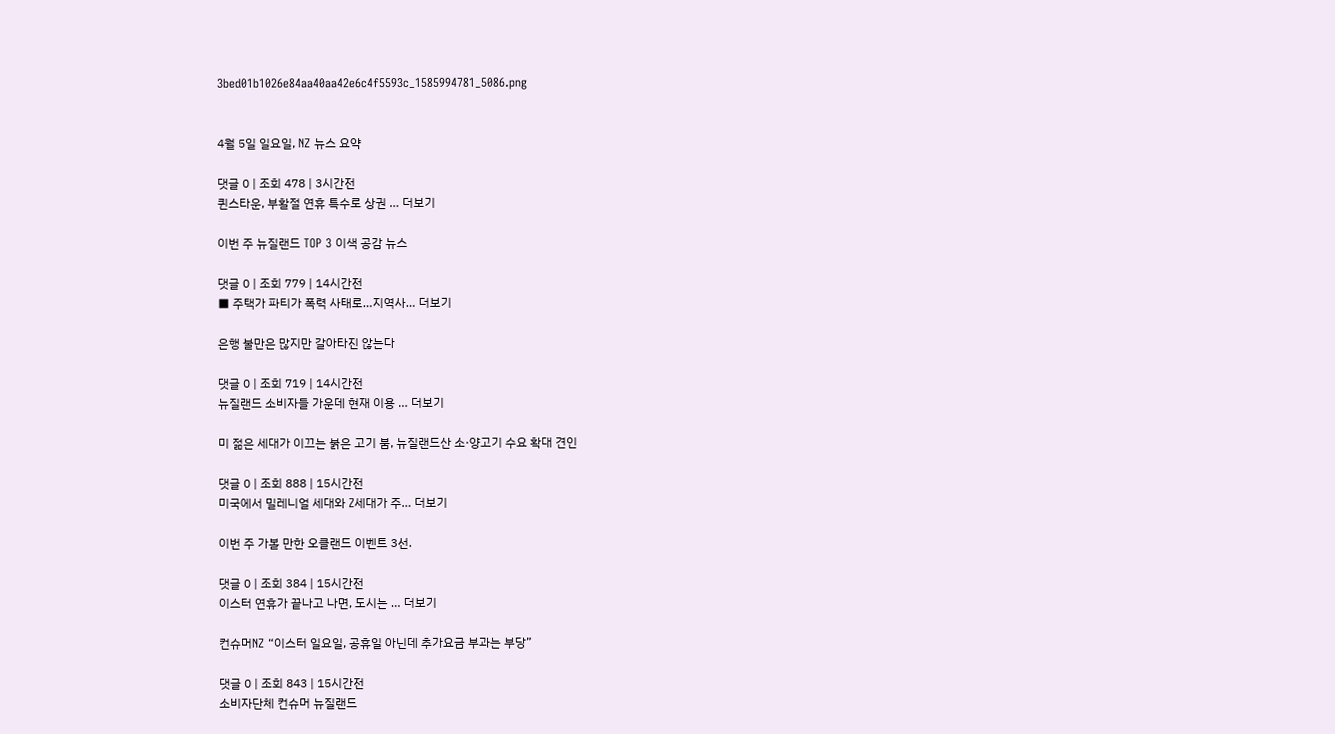3bed01b1026e84aa40aa42e6c4f5593c_1585994781_5086.png


4월 5일 일요일, NZ 뉴스 요약

댓글 0 | 조회 478 | 3시간전
퀸스타운, 부활절 연휴 특수로 상권 … 더보기

이번 주 뉴질랜드 TOP 3 이색 공감 뉴스

댓글 0 | 조회 779 | 14시간전
■ 주택가 파티가 폭력 사태로…지역사… 더보기

은행 불만은 많지만 갈아타진 않는다

댓글 0 | 조회 719 | 14시간전
뉴질랜드 소비자들 가운데 현재 이용 … 더보기

미 젊은 세대가 이끄는 붉은 고기 붐, 뉴질랜드산 소·양고기 수요 확대 견인

댓글 0 | 조회 888 | 15시간전
미국에서 밀레니얼 세대와 Z세대가 주… 더보기

이번 주 가볼 만한 오클랜드 이벤트 3선.

댓글 0 | 조회 384 | 15시간전
이스터 연휴가 끝나고 나면, 도시는 … 더보기

컨슈머NZ “이스터 일요일, 공휴일 아닌데 추가요금 부과는 부당”

댓글 0 | 조회 843 | 15시간전
소비자단체 컨슈머 뉴질랜드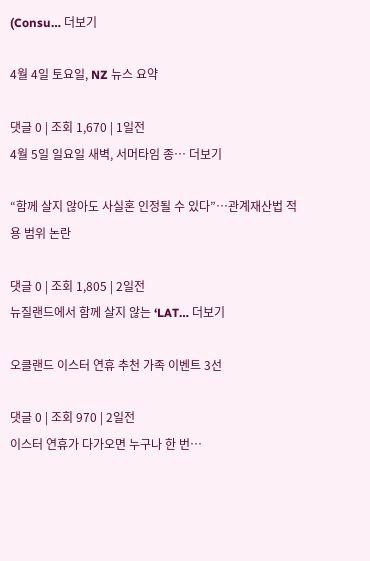(Consu… 더보기

4월 4일 토요일, NZ 뉴스 요약

댓글 0 | 조회 1,670 | 1일전
4월 5일 일요일 새벽, 서머타임 종… 더보기

“함께 살지 않아도 사실혼 인정될 수 있다”…관계재산법 적용 범위 논란

댓글 0 | 조회 1,805 | 2일전
뉴질랜드에서 함께 살지 않는 ‘LAT… 더보기

오클랜드 이스터 연휴 추천 가족 이벤트 3선

댓글 0 | 조회 970 | 2일전
이스터 연휴가 다가오면 누구나 한 번…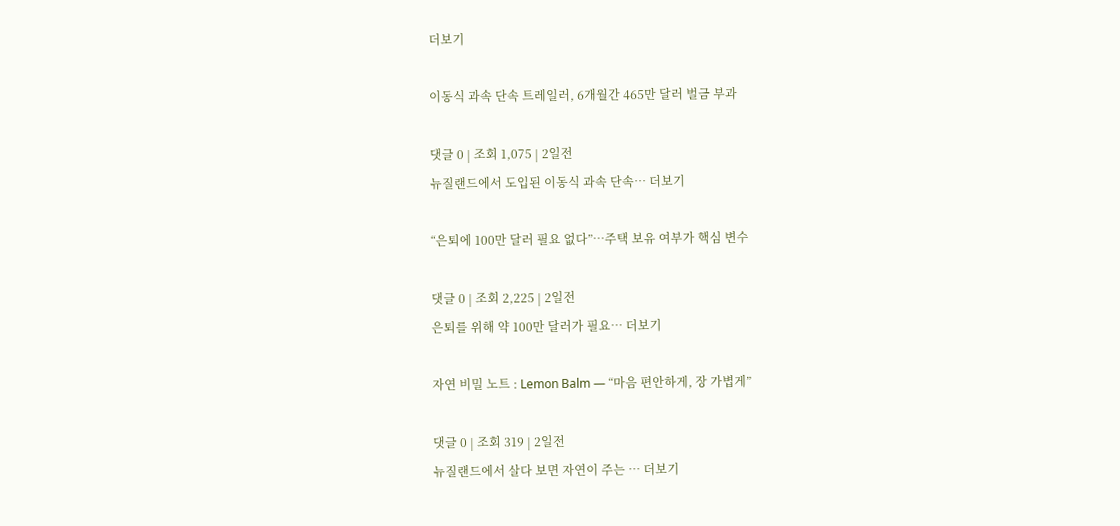더보기

이동식 과속 단속 트레일러, 6개월간 465만 달러 벌금 부과

댓글 0 | 조회 1,075 | 2일전
뉴질랜드에서 도입된 이동식 과속 단속… 더보기

“은퇴에 100만 달러 필요 없다”…주택 보유 여부가 핵심 변수

댓글 0 | 조회 2,225 | 2일전
은퇴를 위해 약 100만 달러가 필요… 더보기

자연 비밀 노트 : Lemon Balm — “마음 편안하게, 장 가볍게”

댓글 0 | 조회 319 | 2일전
뉴질랜드에서 살다 보면 자연이 주는 … 더보기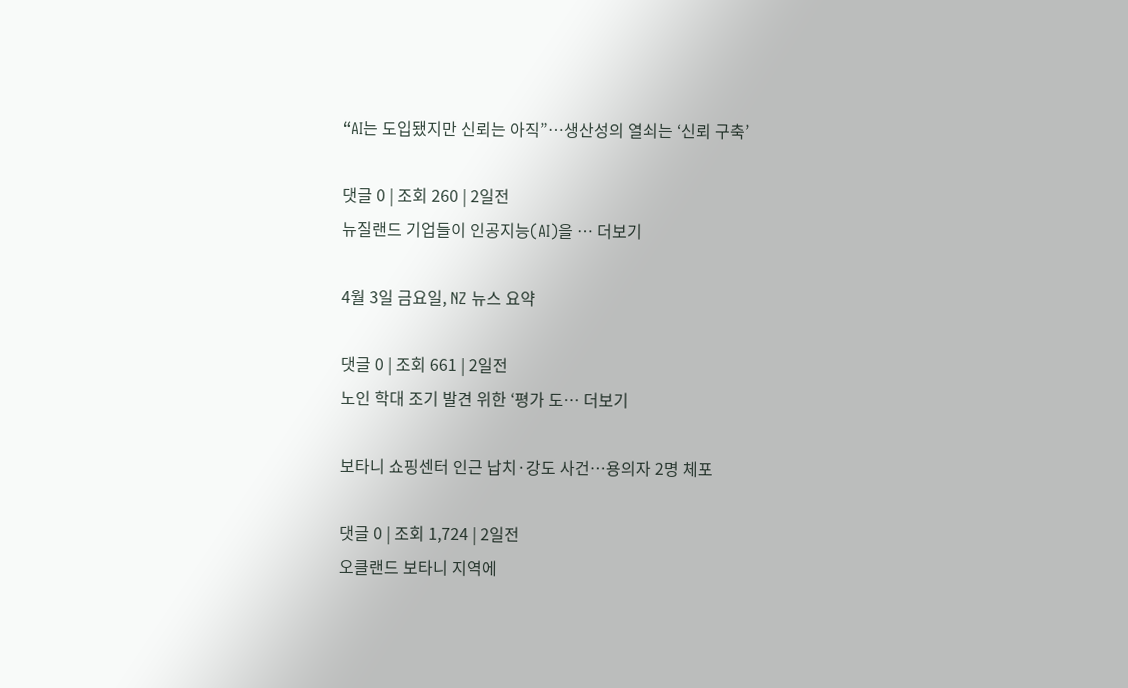“AI는 도입됐지만 신뢰는 아직”…생산성의 열쇠는 ‘신뢰 구축’

댓글 0 | 조회 260 | 2일전
뉴질랜드 기업들이 인공지능(AI)을 … 더보기

4월 3일 금요일, NZ 뉴스 요약

댓글 0 | 조회 661 | 2일전
노인 학대 조기 발견 위한 ‘평가 도… 더보기

보타니 쇼핑센터 인근 납치·강도 사건…용의자 2명 체포

댓글 0 | 조회 1,724 | 2일전
오클랜드 보타니 지역에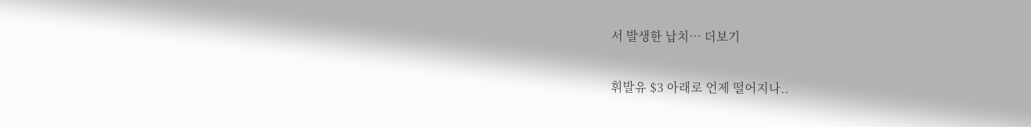서 발생한 납치… 더보기

휘발유 $3 아래로 언제 떨어지나..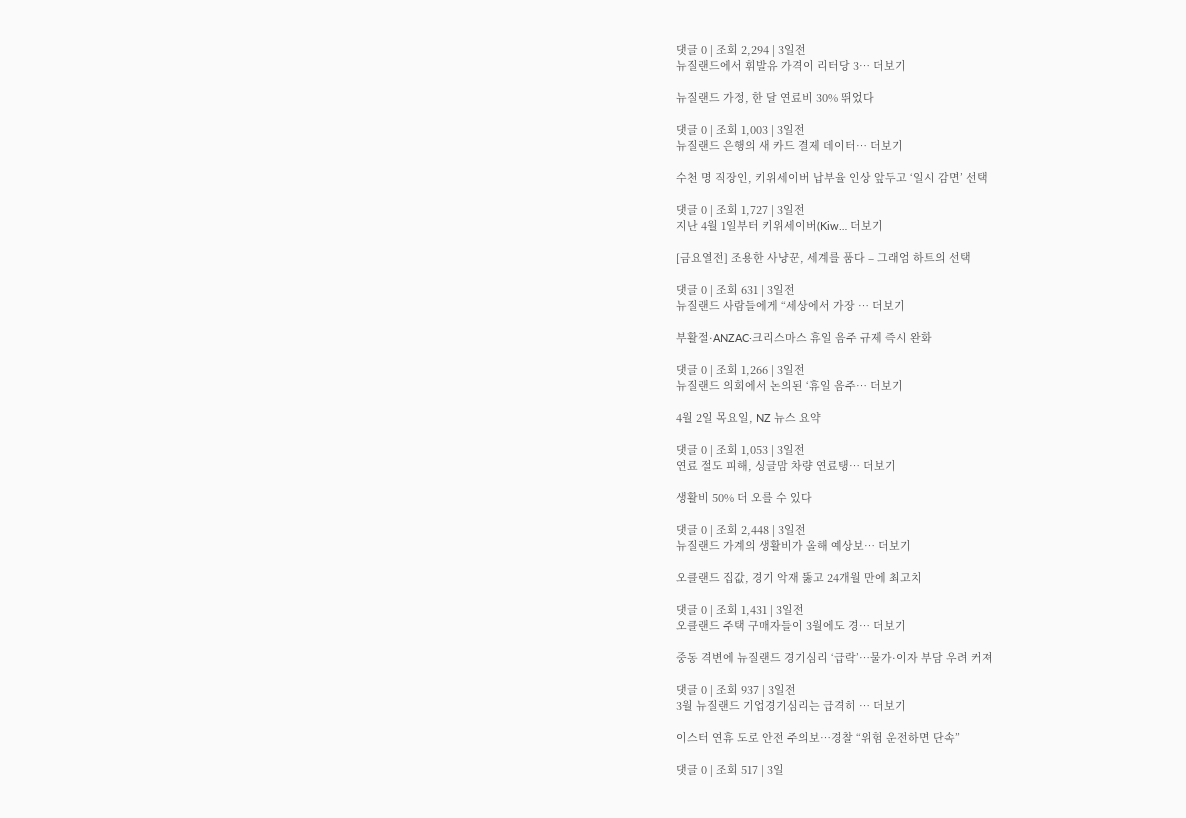댓글 0 | 조회 2,294 | 3일전
뉴질랜드에서 휘발유 가격이 리터당 3… 더보기

뉴질랜드 가정, 한 달 연료비 30% 뛰었다

댓글 0 | 조회 1,003 | 3일전
뉴질랜드 은행의 새 카드 결제 데이터… 더보기

수천 명 직장인, 키위세이버 납부율 인상 앞두고 ‘일시 감면’ 선택

댓글 0 | 조회 1,727 | 3일전
지난 4월 1일부터 키위세이버(Kiw… 더보기

[금요열전] 조용한 사냥꾼, 세계를 품다 – 그래엄 하트의 선택

댓글 0 | 조회 631 | 3일전
뉴질랜드 사람들에게 “세상에서 가장 … 더보기

부활절·ANZAC·크리스마스 휴일 음주 규제 즉시 완화

댓글 0 | 조회 1,266 | 3일전
뉴질랜드 의회에서 논의된 ‘휴일 음주… 더보기

4월 2일 목요일, NZ 뉴스 요약

댓글 0 | 조회 1,053 | 3일전
연료 절도 피해, 싱글맘 차량 연료탱… 더보기

생활비 50% 더 오를 수 있다

댓글 0 | 조회 2,448 | 3일전
뉴질랜드 가계의 생활비가 올해 예상보… 더보기

오클랜드 집값, 경기 악재 뚫고 24개월 만에 최고치

댓글 0 | 조회 1,431 | 3일전
오클랜드 주택 구매자들이 3월에도 경… 더보기

중동 격변에 뉴질랜드 경기심리 ‘급락’…물가·이자 부담 우려 커져

댓글 0 | 조회 937 | 3일전
3월 뉴질랜드 기업경기심리는 급격히 … 더보기

이스터 연휴 도로 안전 주의보…경찰 “위험 운전하면 단속”

댓글 0 | 조회 517 | 3일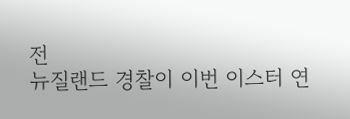전
뉴질랜드 경찰이 이번 이스터 연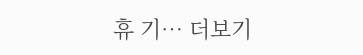휴 기… 더보기